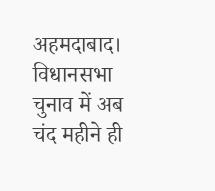अहमदाबाद। विधानसभा चुनाव में अब चंद महीने ही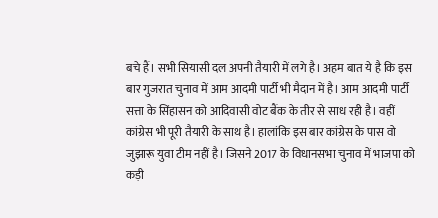बचे हैं। सभी सियासी दल अपनी तैयारी में लगे है। अहम बात ये है कि इस बार गुजरात चुनाव में आम आदमी पार्टी भी मैदान में है। आम आदमी पार्टी सत्ता के सिंहासन को आदिवासी वोट बैंक के तीर से साध रही है। वहीं कांग्रेस भी पूरी तैयारी के साथ है। हालांकि इस बार कांग्रेस के पास वो जुझारू युवा टीम नहीं है। जिसने 2017 के विधानसभा चुनाव में भाजपा को कड़ी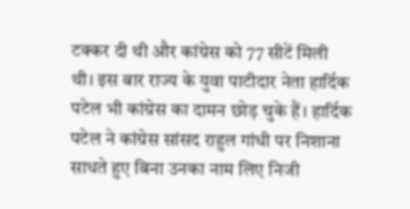टक्कर दी थी और कांग्रेस को 77 सीटें मिली थी। इस बार राज्य के युवा पाटीदार नेता हार्दिक पटेल भी कांग्रेस का दामन छोड़ चुके हैं। हार्दिक पटेल ने कांग्रेस सांसद राहुल गांधी पर निशाना साधते हुए बिना उनका नाम लिए निजी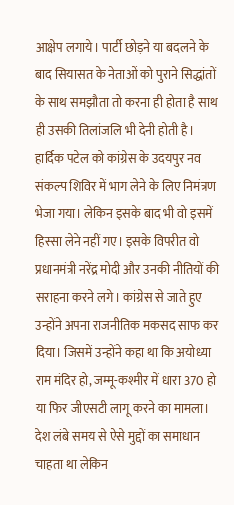आक्षेप लगाये। पार्टी छोड़ने या बदलने के बाद सियासत के नेताओं को पुराने सिद्धांतों के साथ समझौता तो करना ही होता है साथ ही उसकी तिलांजलि भी देनी होती है।
हार्दिक पटेल को कांग्रेस के उदयपुर नव संकल्प शिविर में भाग लेने के लिए निमंत्रण भेजा गया। लेकिन इसके बाद भी वो इसमें हिस्सा लेने नहीं गए। इसके विपरीत वो प्रधानमंत्री नरेंद्र मोदी और उनकी नीतियों की सराहना करने लगे। कांग्रेस से जाते हुए उन्होंने अपना राजनीतिक मकसद साफ कर दिया। जिसमें उन्होंने कहा था कि अयोध्या राम मंदिर हो, जम्मू-कश्मीर में धारा 370 हो या फिर जीएसटी लागू करने का मामला। देश लंबे समय से ऐसे मुद्दों का समाधान चाहता था लेकिन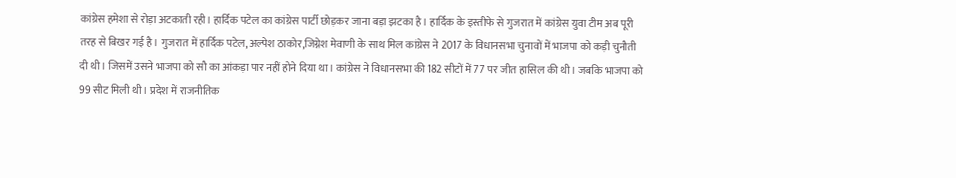कांग्रेस हमेशा से रोड़ा अटकाती रही। हार्दिक पटेल का कांग्रेस पार्टी छोड़कर जाना बड़ा झटका है। हार्दिक के इस्तीफे से गुजरात में कांग्रेस युवा टीम अब पूरी तरह से बिखर गई है। गुजरात में हार्दिक पटेल, अल्पेश ठाकोर,जिग्नेश मेवाणी के साथ मिल कांग्रेस ने 2017 के विधानसभा चुनावों में भाजपा को कड़ी चुनौती दी थी। जिसमें उसने भाजपा को सौ का आंकड़ा पार नहीं होने दिया था। कांग्रेस ने विधानसभा की 182 सीटों में 77 पर जीत हासिल की थी। जबकि भाजपा को 99 सीट मिली थी। प्रदेश में राजनीतिक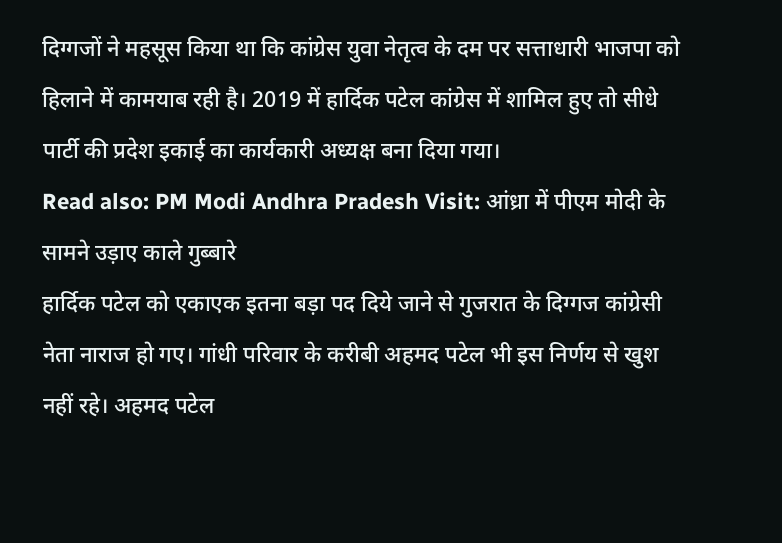दिग्गजों ने महसूस किया था कि कांग्रेस युवा नेतृत्व के दम पर सत्ताधारी भाजपा को हिलाने में कामयाब रही है। 2019 में हार्दिक पटेल कांग्रेस में शामिल हुए तो सीधे पार्टी की प्रदेश इकाई का कार्यकारी अध्यक्ष बना दिया गया।
Read also: PM Modi Andhra Pradesh Visit: आंध्रा में पीएम मोदी के सामने उड़ाए काले गुब्बारे
हार्दिक पटेल को एकाएक इतना बड़ा पद दिये जाने से गुजरात के दिग्गज कांग्रेसी नेता नाराज हो गए। गांधी परिवार के करीबी अहमद पटेल भी इस निर्णय से खुश नहीं रहे। अहमद पटेल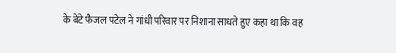के बेटे फैजल पटेल ने गांधी परिवार पर निशाना साधते हुए कहा था कि वह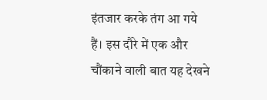इंतजार करके तंग आ गये हैं। इस दौरे में एक और चौंकाने वाली बात यह देखने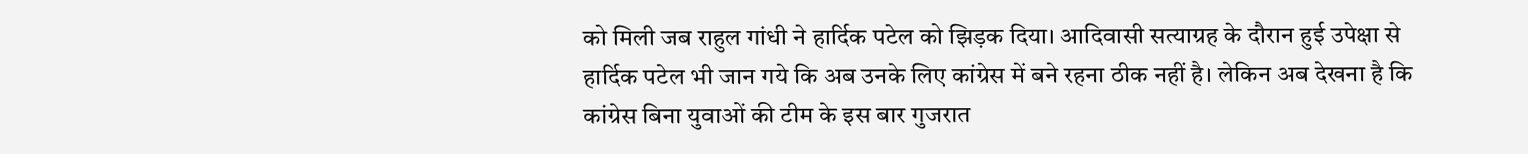को मिली जब राहुल गांधी ने हार्दिक पटेल को झिड़क दिया। आदिवासी सत्याग्रह के दौरान हुई उपेक्षा से हार्दिक पटेल भी जान गये कि अब उनके लिए कांग्रेस में बने रहना ठीक नहीं है। लेकिन अब देखना है कि कांग्रेस बिना युवाओं की टीम के इस बार गुजरात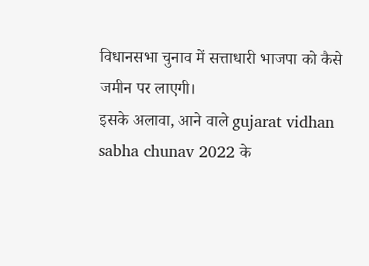विधानसभा चुनाव में सत्ताधारी भाजपा को कैसे जमीन पर लाएगी।
इसके अलावा, आने वाले gujarat vidhan sabha chunav 2022 के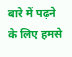बारे में पढ़ने के लिए हमसे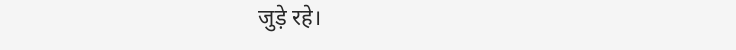जुड़े रहे।